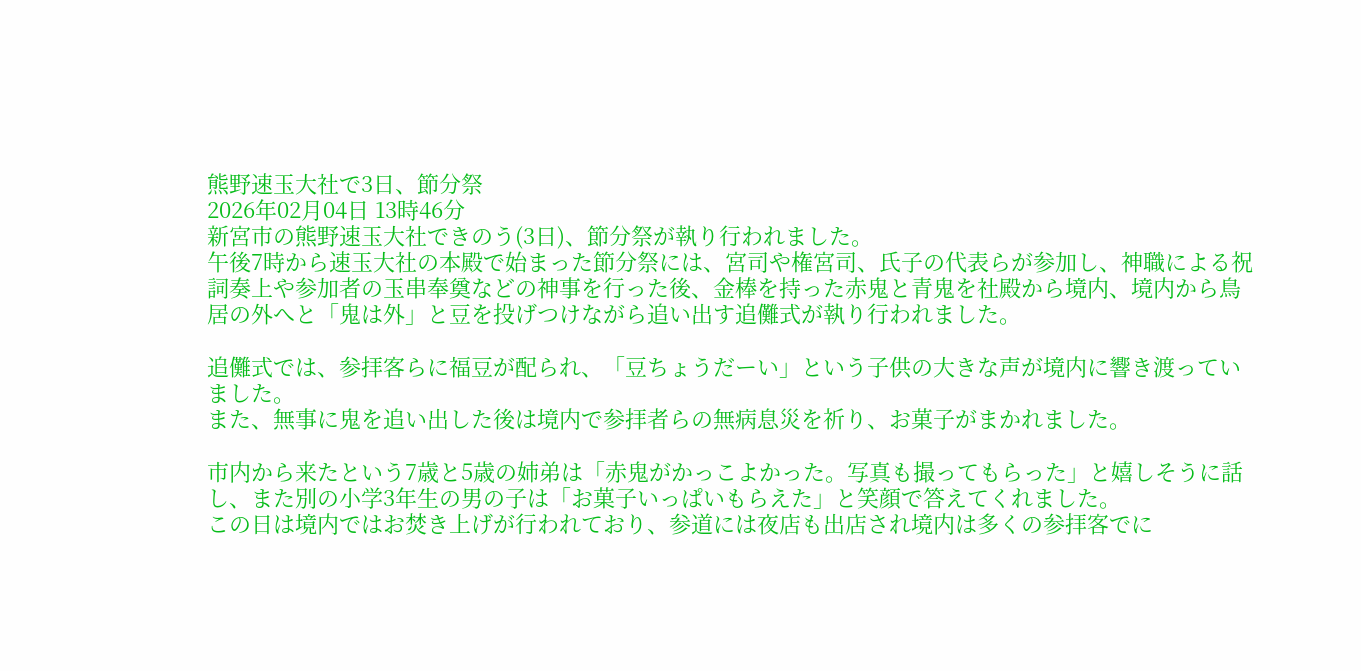熊野速玉大社で3日、節分祭
2026年02月04日 13時46分
新宮市の熊野速玉大社できのう(3日)、節分祭が執り行われました。
午後7時から速玉大社の本殿で始まった節分祭には、宮司や権宮司、氏子の代表らが参加し、神職による祝詞奏上や参加者の玉串奉奠などの神事を行った後、金棒を持った赤鬼と青鬼を社殿から境内、境内から鳥居の外へと「鬼は外」と豆を投げつけながら追い出す追儺式が執り行われました。

追儺式では、参拝客らに福豆が配られ、「豆ちょうだーい」という子供の大きな声が境内に響き渡っていました。
また、無事に鬼を追い出した後は境内で参拝者らの無病息災を祈り、お菓子がまかれました。

市内から来たという7歳と5歳の姉弟は「赤鬼がかっこよかった。写真も撮ってもらった」と嬉しそうに話し、また別の小学3年生の男の子は「お菓子いっぱいもらえた」と笑顔で答えてくれました。
この日は境内ではお焚き上げが行われており、参道には夜店も出店され境内は多くの参拝客でに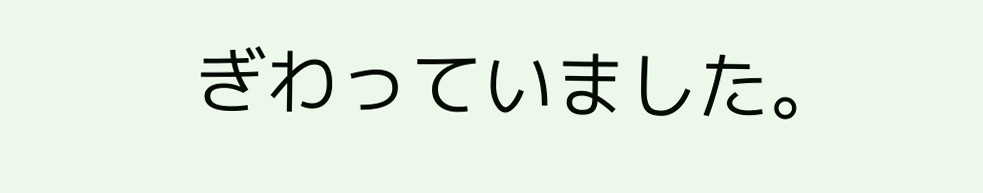ぎわっていました。